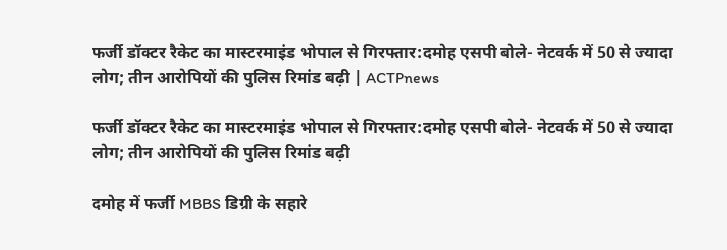फर्जी डॉक्टर रैकेट का मास्टरमाइंड भोपाल से गिरफ्तार:दमोह एसपी बोले- नेटवर्क में 50 से ज्यादा लोग; तीन आरोपियों की पुलिस रिमांड बढ़ी | ACTPnews

फर्जी डॉक्टर रैकेट का मास्टरमाइंड भोपाल से गिरफ्तार:दमोह एसपी बोले- नेटवर्क में 50 से ज्यादा लोग; तीन आरोपियों की पुलिस रिमांड बढ़ी

दमोह में फर्जी MBBS डिग्री के सहारे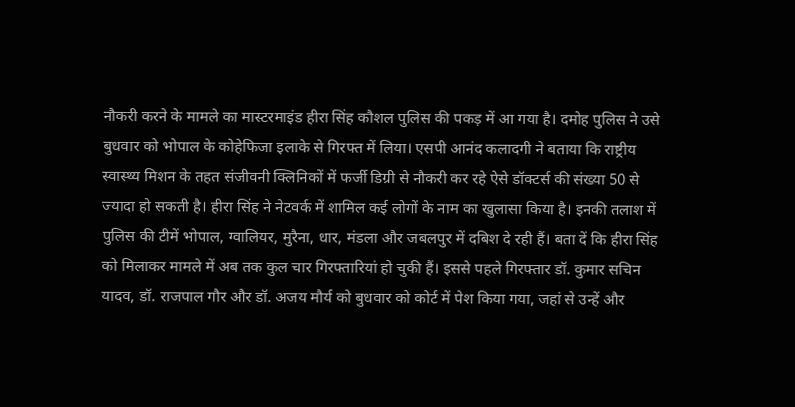नौकरी करने के मामले का मास्टरमाइंड हीरा सिंह कौशल पुलिस की पकड़ में आ गया है। दमोह पुलिस ने उसे बुधवार को भोपाल के कोहेफिजा इलाके से गिरफ्त में लिया। एसपी आनंद कलादगी ने बताया कि राष्ट्रीय स्वास्थ्य मिशन के तहत संजीवनी क्लिनिकों में फर्जी डिग्री से नौकरी कर रहे ऐसे डॉक्टर्स की संख्या 50 से ज्यादा हो सकती है। हीरा सिंह ने नेटवर्क में शामिल कई लोगों के नाम का खुलासा किया है। इनकी तलाश में पुलिस की टीमें भोपाल, ग्वालियर, मुरैना, धार, मंडला और जबलपुर में दबिश दे रही हैं। बता दें कि हीरा सिंह को मिलाकर मामले में अब तक कुल चार गिरफ्तारियां हो चुकी हैं। इससे पहले गिरफ्तार डॉ. कुमार सचिन यादव, डॉ. राजपाल गौर और डॉ. अजय मौर्य को बुधवार को कोर्ट में पेश किया गया, जहां से उन्हें और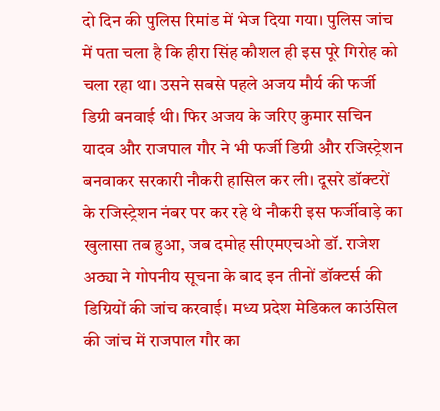दो दिन की पुलिस रिमांड में भेज दिया गया। पुलिस जांच में पता चला है कि हीरा सिंह कौशल ही इस पूरे गिरोह को चला रहा था। उसने सबसे पहले अजय मौर्य की फर्जी डिग्री बनवाई थी। फिर अजय के जरिए कुमार सचिन यादव और राजपाल गौर ने भी फर्जी डिग्री और रजिस्ट्रेशन बनवाकर सरकारी नौकरी हासिल कर ली। दूसरे डॉक्टरों के रजिस्ट्रेशन नंबर पर कर रहे थे नौकरी इस फर्जीवाड़े का खुलासा तब हुआ, जब दमोह सीएमएचओ डॉ. राजेश अठ्या ने गोपनीय सूचना के बाद इन तीनों डॉक्टर्स की डिग्रियों की जांच करवाई। मध्य प्रदेश मेडिकल काउंसिल की जांच में राजपाल गौर का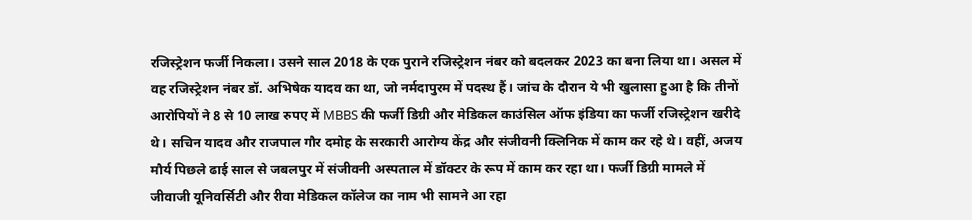रजिस्ट्रेशन फर्जी निकला। उसने साल 2018 के एक पुराने रजिस्ट्रेशन नंबर को बदलकर 2023 का बना लिया था। असल में वह रजिस्ट्रेशन नंबर डॉ. अभिषेक यादव का था, जो नर्मदापुरम में पदस्थ हैं। जांच के दौरान ये भी खुलासा हुआ है कि तीनों आरोपियों ने 8 से 10 लाख रुपए में MBBS की फर्जी डिग्री और मेडिकल काउंसिल ऑफ इंडिया का फर्जी रजिस्ट्रेशन खरीदे थे। सचिन यादव और राजपाल गौर दमोह के सरकारी आरोग्य केंद्र और संजीवनी क्लिनिक में काम कर रहे थे। वहीं, अजय मौर्य पिछले ढाई साल से जबलपुर में संजीवनी अस्पताल में डॉक्टर के रूप में काम कर रहा था। फर्जी डिग्री मामले में जीवाजी यूनिवर्सिटी और रीवा मेडिकल कॉलेज का नाम भी सामने आ रहा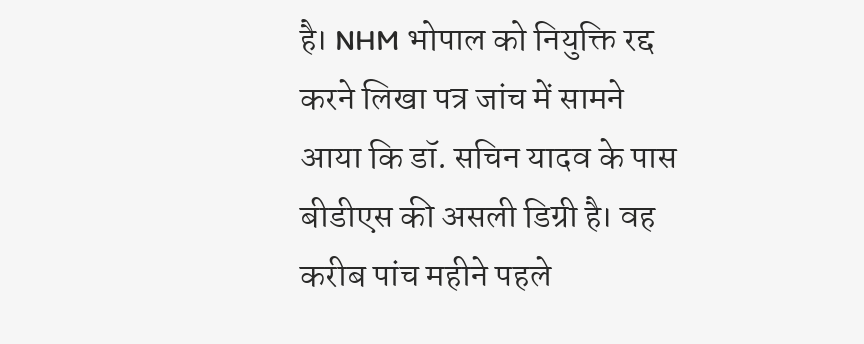है। NHM भोपाल को नियुक्ति रद्द करने लिखा पत्र जांच में सामने आया कि डॉ. सचिन यादव के पास बीडीएस की असली डिग्री है। वह करीब पांच महीने पहले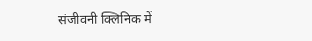संजीवनी क्लिनिक में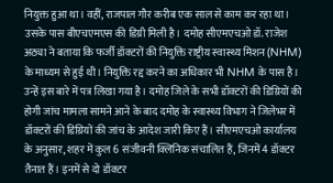नियुक्त हुआ था। वहीं, राजपाल गौर करीब एक साल से काम कर रहा था। उसके पास बीएचएमएस की डिग्री मिली है। दमोह सीएमएचओ डॉ. राजेश अठ्या ने बताया कि फर्जी डॉक्टरों की नियुक्ति राष्ट्रीय स्वास्थ्य मिशन (NHM) के माध्यम से हुई थी। नियुक्ति रद्द करने का अधिकार भी NHM के पास है। उन्हें इस बारे में पत्र लिखा गया है। दमोह जिले के सभी डॉक्टरों की डिग्रियों की होगी जांच मामला सामने आने के बाद दमोह के स्वास्थ्य विभाग ने जिलेभर में डॉक्टरों की डिग्रियों की जांच के आदेश जारी किए हैं। सीएमएचओ कार्यालय के अनुसार, शहर में कुल 6 संजीवनी क्लिनिक संचालित हैं, जिनमें 4 डॉक्टर तैनात हैं। इनमें से दो डॉक्टर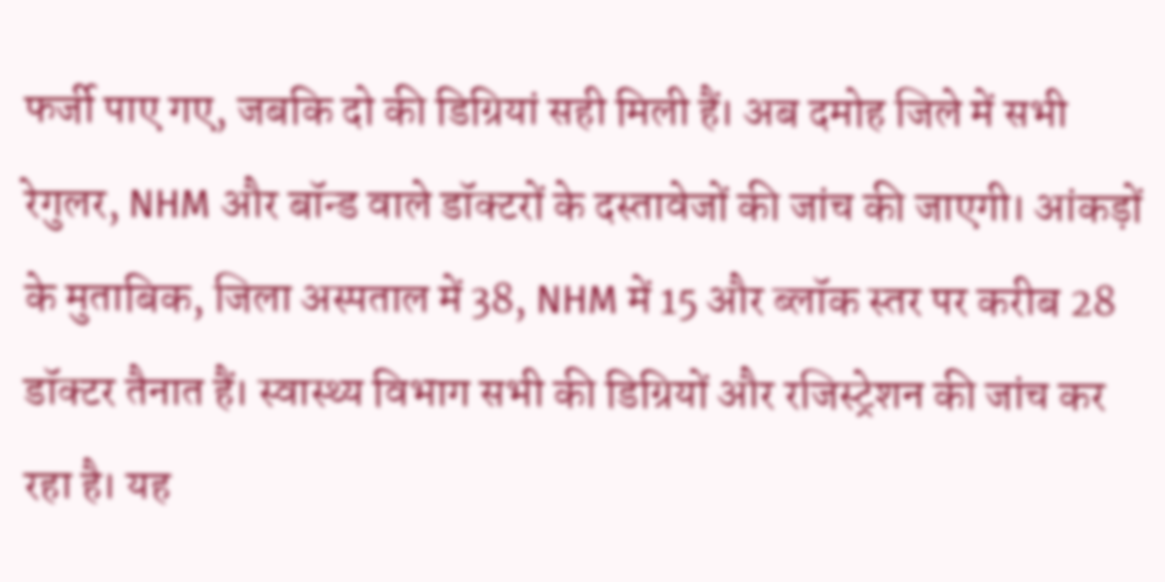फर्जी पाए गए, जबकि दो की डिग्रियां सही मिली हैं। अब दमोह जिले में सभी रेगुलर, NHM और बॉन्ड वाले डॉक्टरों के दस्तावेजों की जांच की जाएगी। आंकड़ों के मुताबिक, जिला अस्पताल में 38, NHM में 15 और ब्लॉक स्तर पर करीब 28 डॉक्टर तैनात हैं। स्वास्थ्य विभाग सभी की डिग्रियों और रजिस्ट्रेशन की जांच कर रहा है। यह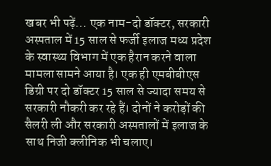खबर भी पढ़ें… एक नाम-दो डॉक्टर, सरकारी अस्पताल में 15 साल से फर्जी इलाज मध्य प्रदेश के स्वास्थ्य विभाग में एक हैरान करने वाला मामला सामने आया है। एक ही एमबीबीएस डिग्री पर दो डॉक्टर 15 साल से ज्यादा समय से सरकारी नौकरी कर रहे हैं। दोनों ने करोड़ों की सैलरी ली और सरकारी अस्पतालों में इलाज के साथ निजी क्लीनिक भी चलाए।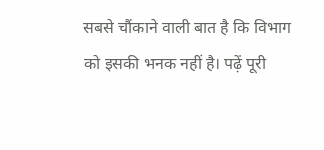सबसे चौंकाने वाली बात है कि विभाग को इसकी भनक नहीं है। पढ़ें पूरी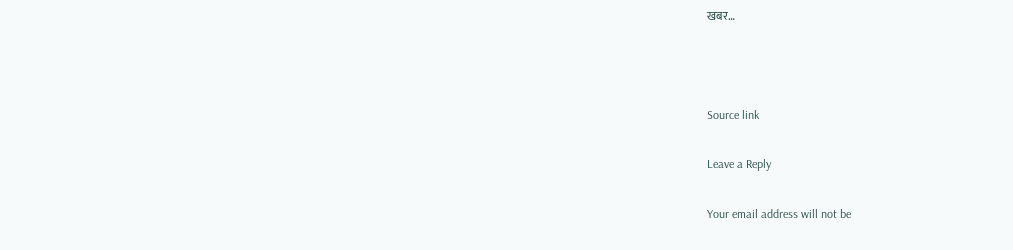खबर…



Source link

Leave a Reply

Your email address will not be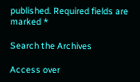published. Required fields are marked *

Search the Archives

Access over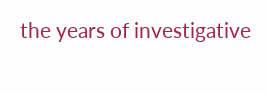the years of investigative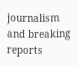journalism and breaking reports